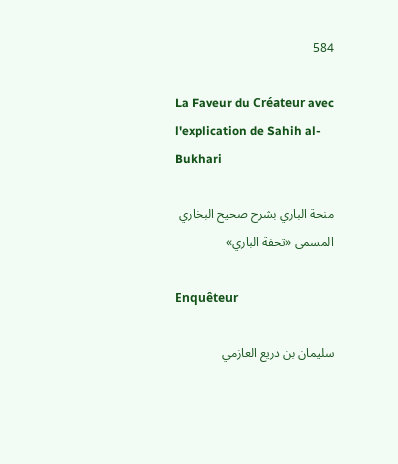584

La Faveur du Créateur avec l'explication de Sahih al-Bukhari

منحة الباري بشرح صحيح البخاري المسمى «تحفة الباري»

Enquêteur

سليمان بن دريع العازمي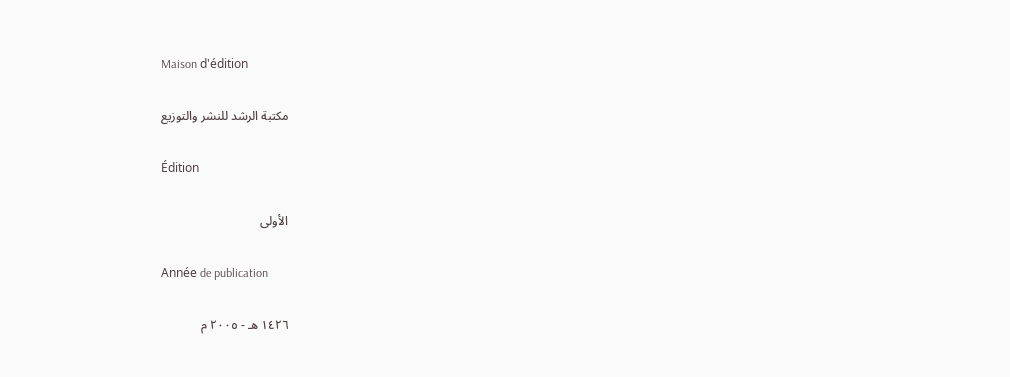Maison d'édition

مكتبة الرشد للنشر والتوزيع

Édition

الأولى

Année de publication

١٤٢٦ هـ - ٢٠٠٥ م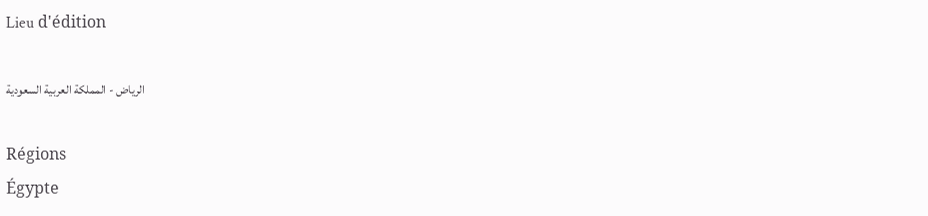Lieu d'édition

الرياض - المملكة العربية السعودية

Régions
Égypte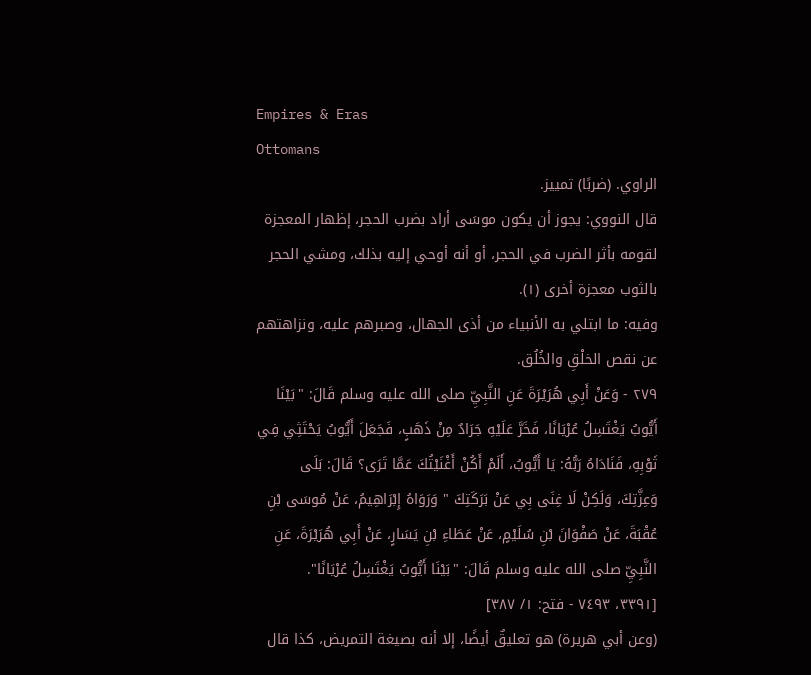Empires & Eras
Ottomans
الراوي. (ضربًا) تمييز.
قال النووي: يجوز أن يكون موسَى أراد بضرب الحجر، إظهار المعجزة لقومه بأثر الضرب في الحجر، أو أنه أوحي إليه بذلك، ومشي الحجر بالثوب معجزة أخرى (١).
وفيه: ما ابتلي به الأنبياء من أذى الجهال، وصبرهم عليه، ونزاهتهم عن نقص الخلْقِ والخُلُق.
٢٧٩ - وَعَنْ أَبِي هُرَيْرَةَ عَنِ النَّبِيِّ صلى الله عليه وسلم قَالَ: "بَيْنَا أَيُّوبُ يَغْتَسِلُ عُرْيَانًا، فَخَرَّ عَلَيْهِ جَرَادٌ مِنْ ذَهَبٍ، فَجَعَلَ أَيُّوبُ يَحْتَثِي فِي ثَوْبِهِ، فَنَادَاهُ رَبُّهُ: يَا أَيُّوبُ، أَلَمْ أَكُنْ أَغْنَيْتُكَ عَمَّا تَرَى؟ قَالَ: بَلَى وَعِزَّتِكَ، وَلَكِنْ لَا غِنَى بِي عَنْ بَرَكَتِكَ " وَرَوَاهُ إِبْرَاهِيمُ، عَنْ مُوسَى بْنِ عُقْبَةَ، عَنْ صَفْوَانَ بْنِ سُلَيْمٍ، عَنْ عَطَاءِ بْنِ يَسَارٍ، عَنْ أَبِي هُرَيْرَةَ، عَنِ النَّبِيِّ صلى الله عليه وسلم قَالَ: "بَيْنَا أَيُّوبُ يَغْتَسِلُ عُرْيَانًا".
[٣٣٩١، ٧٤٩٣ - فتح: ١/ ٣٨٧]
(وعن أبي هريرة) هو تعليقٌ أيضًا، إلا أنه بصيغة التمريض، كذا قال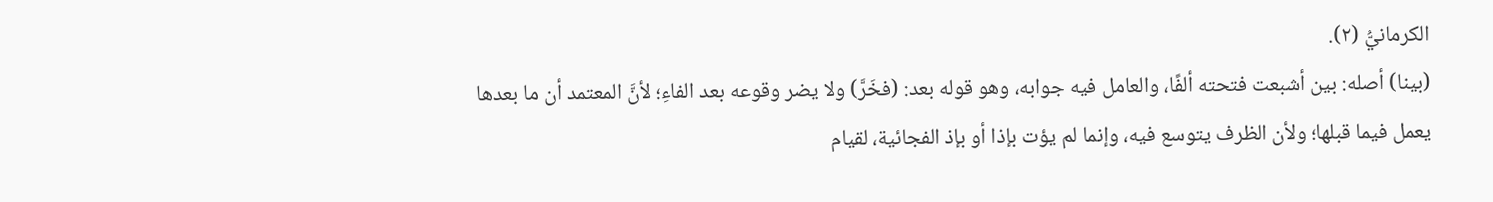الكرمانيُّ (٢).
(بينا) أصله: بين أشبعت فتحته ألفًا، والعامل فيه جوابه، وهو قوله بعد: (فخَرَّ) ولا يضر وقوعه بعد الفاءِ؛ لأنَّ المعتمد أن ما بعدها يعمل فيما قبلها؛ ولأن الظرف يتوسع فيه، وإنما لم يؤت بإذا أو بإذ الفجائية، لقيام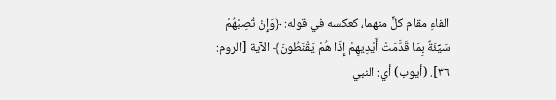الفاءِ مقام كلٍّ منهما، كعكسه في قوله: ﴿وَإِنْ تُصِبْهُمْ سَيِّئَةٌ بِمَا قَدَّمَتْ أَيْدِيهِمْ إِذَا هُمْ يَقْنَطُونَ﴾ الآية [الروم: ٣٦]. (أيوب) أي: النبي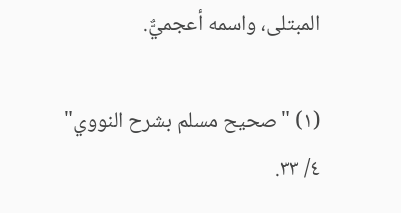المبتلى، واسمه أعجميٌّ.

(١) "صحيح مسلم بشرح النووي" ٤/ ٣٣.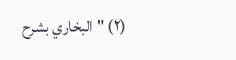(٢) "البخاري بشرح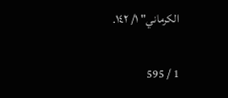الكرماني" ١/ ١٤٢.

1 / 595